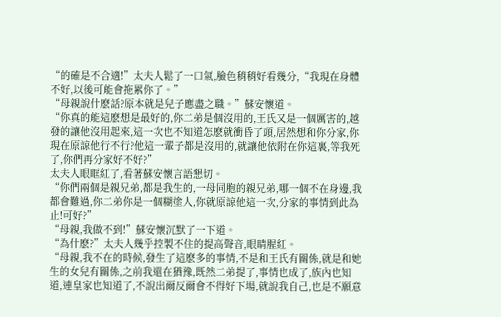“的確是不合適!”太夫人鬆了一口氣,臉色稍稍好看幾分,“我現在身體不好,以後可能會拖累你了。”
“母親說什麽話?原本就是兒子應盡之職。”蘇安懷道。
“你真的能這麽想是最好的,你二弟是個沒用的,王氏又是一個厲害的,越發的讓他沒用起來,這一次也不知道怎麽就衝昏了頭,居然想和你分家,你現在原諒他行不行?他這一輩子都是沒用的,就讓他依附在你這裏,等我死了,你們再分家好不好?”
太夫人眼眶紅了,看著蘇安懷言語懇切。
“你們兩個是親兄弟,都是我生的,一母同胞的親兄弟,哪一個不在身邊,我都會難過,你二弟你是一個糊塗人,你就原諒他這一次,分家的事情到此為止!可好?”
“母親,我做不到!”蘇安懷沉默了一下道。
“為什麽?”太夫人幾乎控製不住的提高聲音,眼睛腥紅。
“母親,我不在的時候,發生了這麽多的事情,不是和王氏有關係,就是和她生的女兒有關係,之前我還在猶豫,既然二弟提了,事情也成了,族內也知道,連皇家也知道了,不說出爾反爾會不得好下場,就說我自己,也是不願意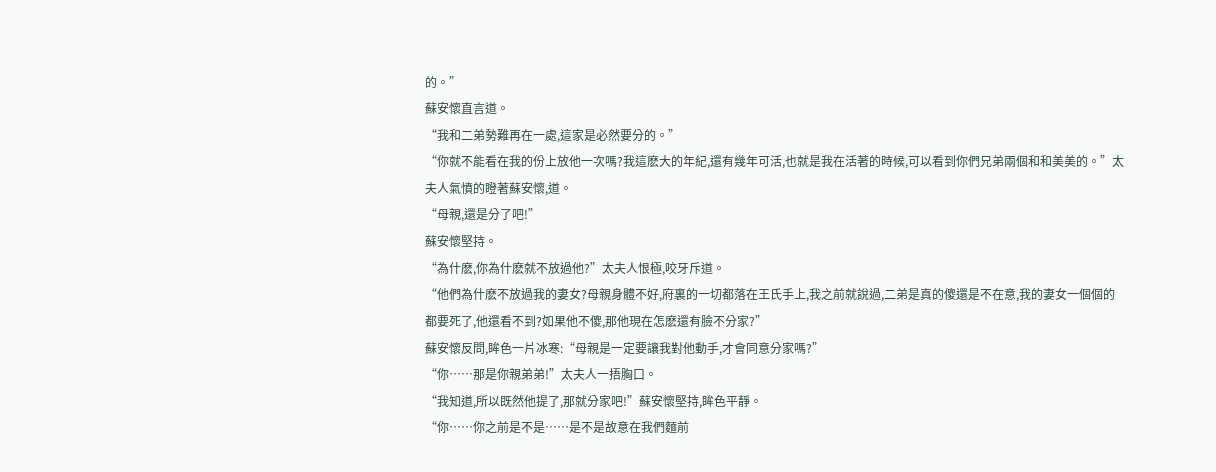的。”
蘇安懷直言道。
“我和二弟勢難再在一處,這家是必然要分的。”
“你就不能看在我的份上放他一次嗎?我這麽大的年紀,還有幾年可活,也就是我在活著的時候,可以看到你們兄弟兩個和和美美的。”太夫人氣憤的瞪著蘇安懷,道。
“母親,還是分了吧!”
蘇安懷堅持。
“為什麽,你為什麽就不放過他?”太夫人恨極,咬牙斥道。
“他們為什麽不放過我的妻女?母親身體不好,府裏的一切都落在王氏手上,我之前就說過,二弟是真的傻還是不在意,我的妻女一個個的都要死了,他還看不到?如果他不傻,那他現在怎麽還有臉不分家?”
蘇安懷反問,眸色一片冰寒:“母親是一定要讓我對他動手,才會同意分家嗎?”
“你……那是你親弟弟!”太夫人一捂胸口。
“我知道,所以既然他提了,那就分家吧!”蘇安懷堅持,眸色平靜。
“你……你之前是不是……是不是故意在我們麵前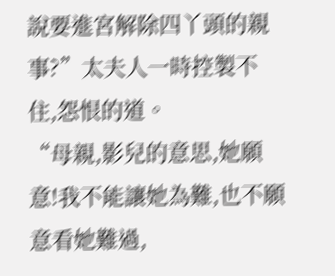說要進宮解除四丫頭的親事?”太夫人一時控製不住,怨恨的道。
“母親,影兒的意思,她願意!我不能讓她為難,也不願意看她難過,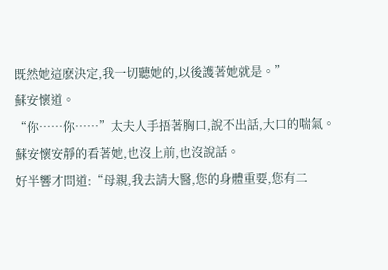既然她這麽決定,我一切聽她的,以後護著她就是。”
蘇安懷道。
“你……你……”太夫人手捂著胸口,說不出話,大口的喘氣。
蘇安懷安靜的看著她,也沒上前,也沒說話。
好半響才問道:“母親,我去請大醫,您的身體重要,您有二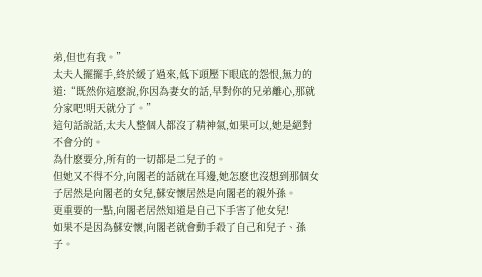弟,但也有我。”
太夫人擺擺手,終於緩了過來,低下頭壓下眼底的怨恨,無力的道:“既然你這麽說,你因為妻女的話,早對你的兄弟離心,那就分家吧!明天就分了。”
這句話說話,太夫人整個人都沒了精神氣,如果可以,她是絕對不會分的。
為什麽要分,所有的一切都是二兒子的。
但她又不得不分,向閣老的話就在耳邊,她怎麽也沒想到那個女子居然是向閣老的女兒,蘇安懷居然是向閣老的親外孫。
更重要的一點,向閣老居然知道是自己下手害了他女兒!
如果不是因為蘇安懷,向閣老就會動手殺了自己和兒子、孫子。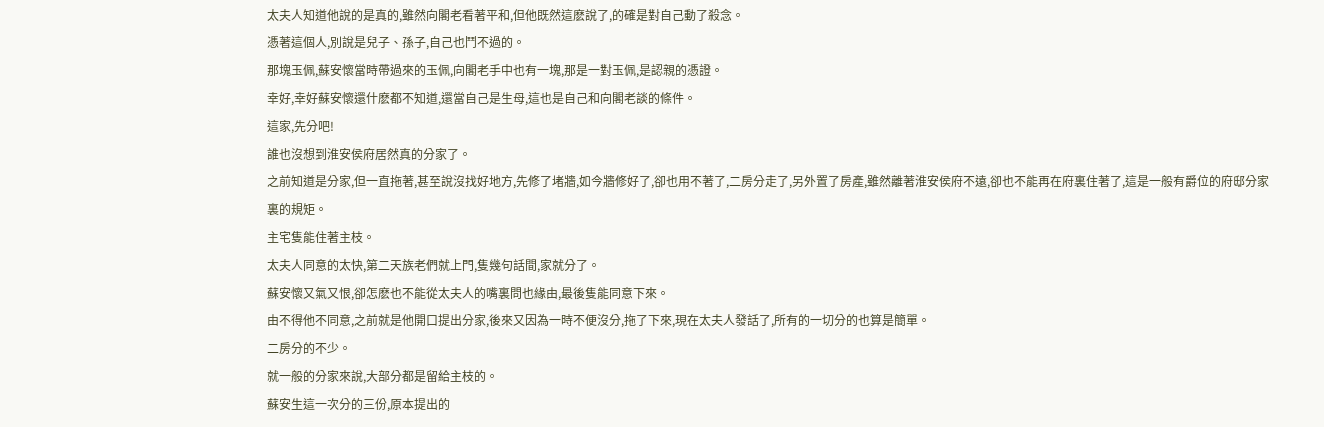太夫人知道他說的是真的,雖然向閣老看著平和,但他既然這麽說了,的確是對自己動了殺念。
憑著這個人,別說是兒子、孫子,自己也鬥不過的。
那塊玉佩,蘇安懷當時帶過來的玉佩,向閣老手中也有一塊,那是一對玉佩,是認親的憑證。
幸好,幸好蘇安懷還什麽都不知道,還當自己是生母,這也是自己和向閣老談的條件。
這家,先分吧!
誰也沒想到淮安侯府居然真的分家了。
之前知道是分家,但一直拖著,甚至說沒找好地方,先修了堵牆,如今牆修好了,卻也用不著了,二房分走了,另外置了房產,雖然離著淮安侯府不遠,卻也不能再在府裏住著了,這是一般有爵位的府邸分家裏的規矩。
主宅隻能住著主枝。
太夫人同意的太快,第二天族老們就上門,隻幾句話間,家就分了。
蘇安懷又氣又恨,卻怎麽也不能從太夫人的嘴裏問也緣由,最後隻能同意下來。
由不得他不同意,之前就是他開口提出分家,後來又因為一時不便沒分,拖了下來,現在太夫人發話了,所有的一切分的也算是簡單。
二房分的不少。
就一般的分家來說,大部分都是留給主枝的。
蘇安生這一次分的三份,原本提出的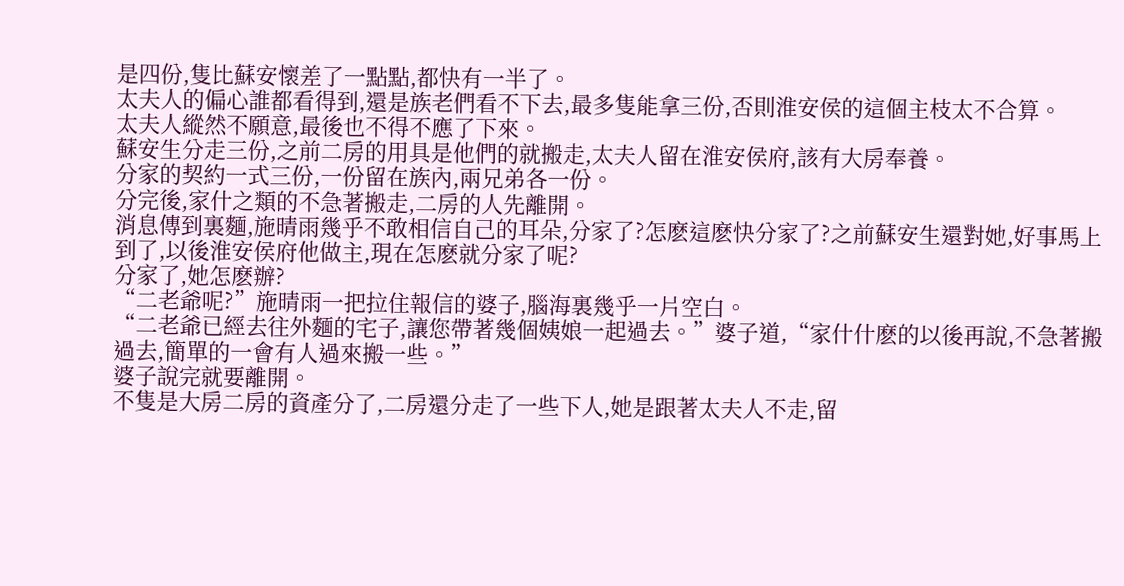是四份,隻比蘇安懷差了一點點,都快有一半了。
太夫人的偏心誰都看得到,還是族老們看不下去,最多隻能拿三份,否則淮安侯的這個主枝太不合算。
太夫人縱然不願意,最後也不得不應了下來。
蘇安生分走三份,之前二房的用具是他們的就搬走,太夫人留在淮安侯府,該有大房奉養。
分家的契約一式三份,一份留在族內,兩兄弟各一份。
分完後,家什之類的不急著搬走,二房的人先離開。
消息傳到裏麵,施晴雨幾乎不敢相信自己的耳朵,分家了?怎麽這麽快分家了?之前蘇安生還對她,好事馬上到了,以後淮安侯府他做主,現在怎麽就分家了呢?
分家了,她怎麽辦?
“二老爺呢?”施晴雨一把拉住報信的婆子,腦海裏幾乎一片空白。
“二老爺已經去往外麵的宅子,讓您帶著幾個姨娘一起過去。”婆子道,“家什什麽的以後再說,不急著搬過去,簡單的一會有人過來搬一些。”
婆子說完就要離開。
不隻是大房二房的資產分了,二房還分走了一些下人,她是跟著太夫人不走,留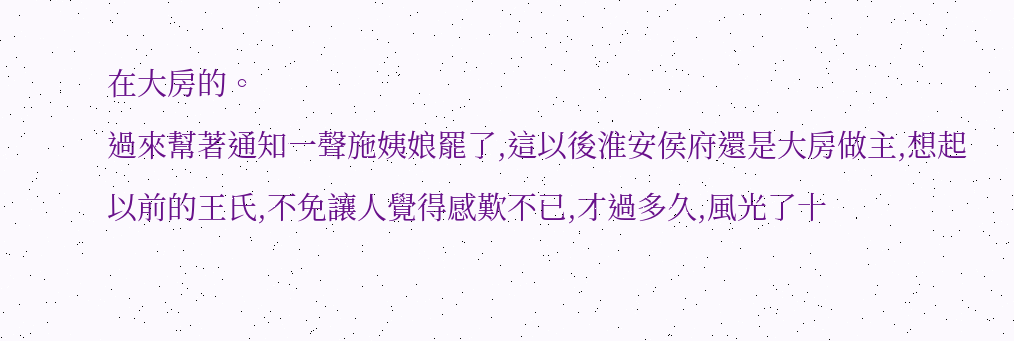在大房的。
過來幫著通知一聲施姨娘罷了,這以後淮安侯府還是大房做主,想起以前的王氏,不免讓人覺得感歎不已,才過多久,風光了十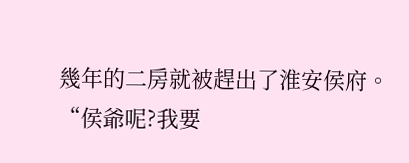幾年的二房就被趕出了淮安侯府。
“侯爺呢?我要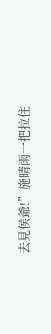去見侯爺!”施晴雨一把拉住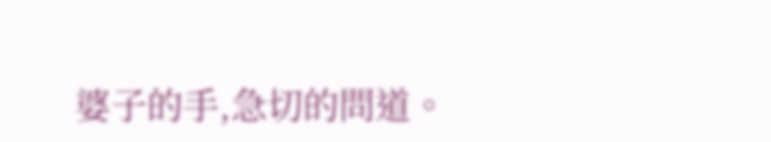婆子的手,急切的問道。